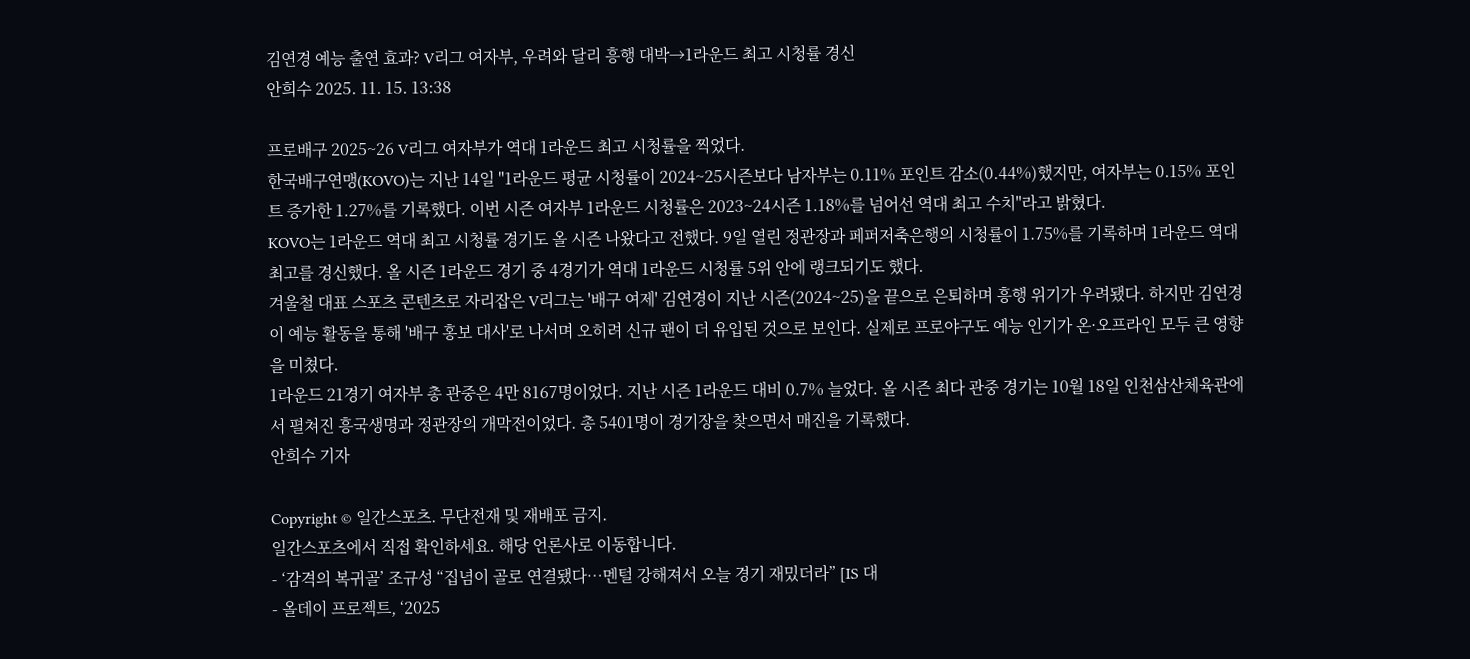김연경 예능 출연 효과? V리그 여자부, 우려와 달리 흥행 대박→1라운드 최고 시청률 경신
안희수 2025. 11. 15. 13:38

프로배구 2025~26 V리그 여자부가 역대 1라운드 최고 시청률을 찍었다.
한국배구연맹(KOVO)는 지난 14일 "1라운드 평균 시청률이 2024~25시즌보다 남자부는 0.11% 포인트 감소(0.44%)했지만, 여자부는 0.15% 포인트 증가한 1.27%를 기록했다. 이번 시즌 여자부 1라운드 시청률은 2023~24시즌 1.18%를 넘어선 역대 최고 수치"라고 밝혔다.
KOVO는 1라운드 역대 최고 시청률 경기도 올 시즌 나왔다고 전했다. 9일 열린 정관장과 페퍼저축은행의 시청률이 1.75%를 기록하며 1라운드 역대 최고를 경신했다. 올 시즌 1라운드 경기 중 4경기가 역대 1라운드 시청률 5위 안에 랭크되기도 했다.
겨울철 대표 스포츠 콘텐츠로 자리잡은 V리그는 '배구 여제' 김연경이 지난 시즌(2024~25)을 끝으로 은퇴하며 흥행 위기가 우려됐다. 하지만 김연경이 예능 활동을 통해 '배구 홍보 대사'로 나서며 오히려 신규 팬이 더 유입된 것으로 보인다. 실제로 프로야구도 예능 인기가 온·오프라인 모두 큰 영향을 미쳤다.
1라운드 21경기 여자부 총 관중은 4만 8167명이었다. 지난 시즌 1라운드 대비 0.7% 늘었다. 올 시즌 최다 관중 경기는 10월 18일 인천삼산체육관에서 펼쳐진 흥국생명과 정관장의 개막전이었다. 총 5401명이 경기장을 찾으면서 매진을 기록했다.
안희수 기자

Copyright © 일간스포츠. 무단전재 및 재배포 금지.
일간스포츠에서 직접 확인하세요. 해당 언론사로 이동합니다.
- ‘감격의 복귀골’ 조규성 “집념이 골로 연결됐다…멘털 강해져서 오늘 경기 재밌더라” [IS 대
- 올데이 프로젝트, ‘2025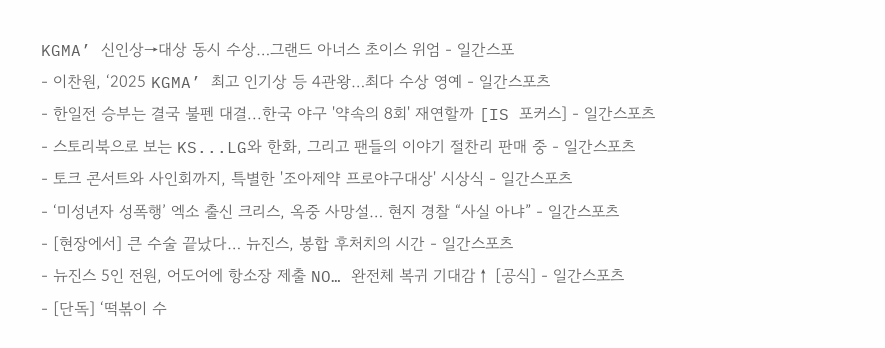KGMA’ 신인상→대상 동시 수상…그랜드 아너스 초이스 위엄 - 일간스포
- 이찬원, ‘2025 KGMA’ 최고 인기상 등 4관왕…최다 수상 영예 - 일간스포츠
- 한일전 승부는 결국 불펜 대결...한국 야구 '약속의 8회' 재연할까 [IS 포커스] - 일간스포츠
- 스토리북으로 보는 KS...LG와 한화, 그리고 팬들의 이야기 절찬리 판매 중 - 일간스포츠
- 토크 콘서트와 사인회까지, 특별한 '조아제약 프로야구대상' 시상식 - 일간스포츠
- ‘미성년자 성폭행’ 엑소 출신 크리스, 옥중 사망설… 현지 경찰 “사실 아냐” - 일간스포츠
- [현장에서] 큰 수술 끝났다… 뉴진스, 봉합 후처치의 시간 - 일간스포츠
- 뉴진스 5인 전원, 어도어에 항소장 제출 NO… 완전체 복귀 기대감↑ [공식] - 일간스포츠
- [단독] ‘떡볶이 수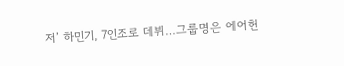저’ 하민기, 7인조로 데뷔…그룹명은 에어헌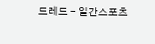드레드 - 일간스포츠